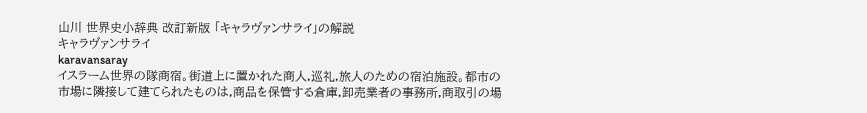山川 世界史小辞典 改訂新版 「キャラヴァンサライ」の解説
キャラヴァンサライ
karavansaray
イスラーム世界の隊商宿。街道上に置かれた商人,巡礼,旅人のための宿泊施設。都市の市場に隣接して建てられたものは,商品を保管する倉庫,卸売業者の事務所,商取引の場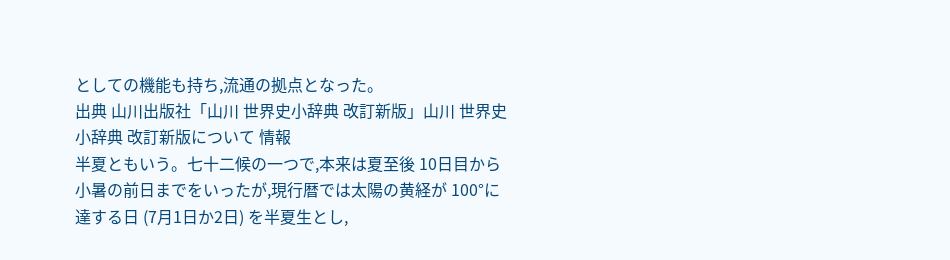としての機能も持ち,流通の拠点となった。
出典 山川出版社「山川 世界史小辞典 改訂新版」山川 世界史小辞典 改訂新版について 情報
半夏ともいう。七十二候の一つで,本来は夏至後 10日目から小暑の前日までをいったが,現行暦では太陽の黄経が 100°に達する日 (7月1日か2日) を半夏生とし,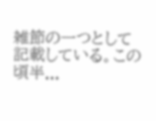雑節の一つとして記載している。この頃半...